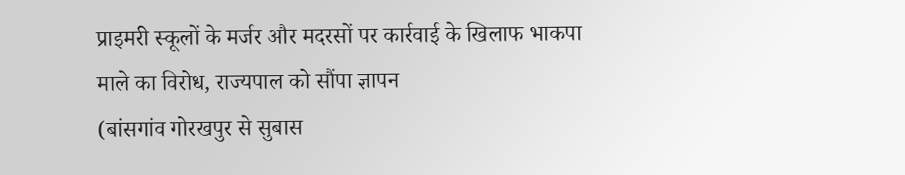प्राइमरी स्कूलों के मर्जर और मदरसों पर कार्रवाई के खिलाफ भाकपा माले का विरोध, राज्यपाल को सौंपा ज्ञापन
(बांसगांव गोरखपुर से सुबास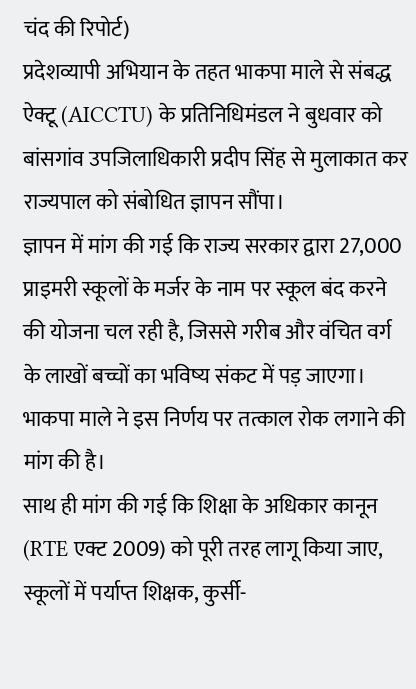चंद की रिपोर्ट)
प्रदेशव्यापी अभियान के तहत भाकपा माले से संबद्ध ऐक्टू (AICCTU) के प्रतिनिधिमंडल ने बुधवार को बांसगांव उपजिलाधिकारी प्रदीप सिंह से मुलाकात कर राज्यपाल को संबोधित ज्ञापन सौंपा।
ज्ञापन में मांग की गई कि राज्य सरकार द्वारा 27,000 प्राइमरी स्कूलों के मर्जर के नाम पर स्कूल बंद करने की योजना चल रही है, जिससे गरीब और वंचित वर्ग के लाखों बच्चों का भविष्य संकट में पड़ जाएगा। भाकपा माले ने इस निर्णय पर तत्काल रोक लगाने की मांग की है।
साथ ही मांग की गई कि शिक्षा के अधिकार कानून (RTE एक्ट 2009) को पूरी तरह लागू किया जाए, स्कूलों में पर्याप्त शिक्षक, कुर्सी-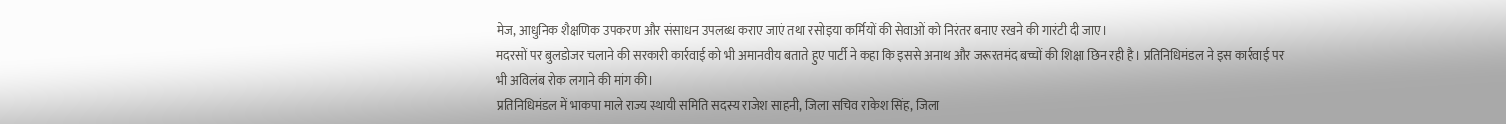मेज, आधुनिक शैक्षणिक उपकरण और संसाधन उपलब्ध कराए जाएं तथा रसोइया कर्मियों की सेवाओं को निरंतर बनाए रखने की गारंटी दी जाए।
मदरसों पर बुलडोजर चलाने की सरकारी कार्रवाई को भी अमानवीय बताते हुए पार्टी ने कहा कि इससे अनाथ और जरूरतमंद बच्चों की शिक्षा छिन रही है। प्रतिनिधिमंडल ने इस कार्रवाई पर भी अविलंब रोक लगाने की मांग की।
प्रतिनिधिमंडल में भाकपा माले राज्य स्थायी समिति सदस्य राजेश साहनी, जिला सचिव राकेश सिंह, जिला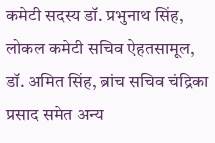कमेटी सदस्य डॉ. प्रभुनाथ सिंह, लोकल कमेटी सचिव ऐहतसामूल, डॉ. अमित सिंह, ब्रांच सचिव चंद्रिका प्रसाद समेत अन्य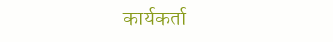कार्यकर्ता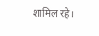शामिल रहे।